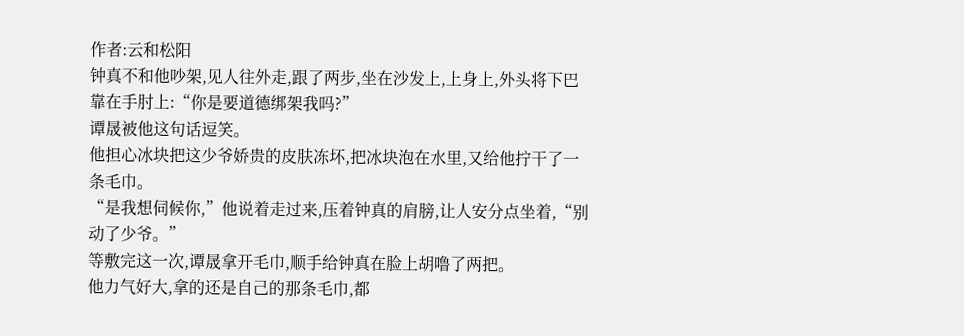作者:云和松阳
钟真不和他吵架,见人往外走,跟了两步,坐在沙发上,上身上,外头将下巴靠在手肘上:“你是要道德绑架我吗?”
谭晟被他这句话逗笑。
他担心冰块把这少爷娇贵的皮肤冻坏,把冰块泡在水里,又给他拧干了一条毛巾。
“是我想伺候你,”他说着走过来,压着钟真的肩膀,让人安分点坐着,“别动了少爷。”
等敷完这一次,谭晟拿开毛巾,顺手给钟真在脸上胡噜了两把。
他力气好大,拿的还是自己的那条毛巾,都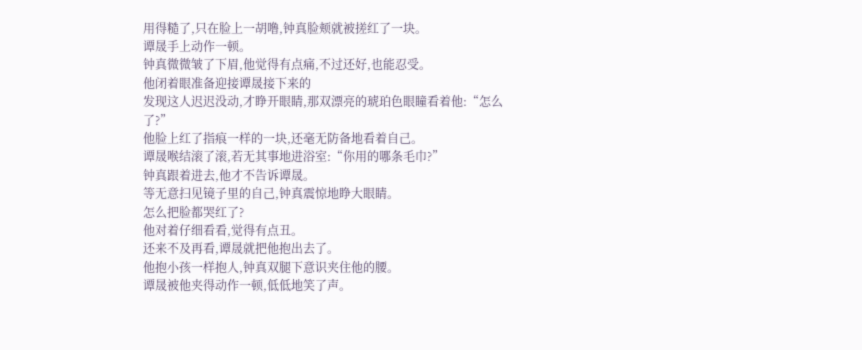用得糙了,只在脸上一胡噜,钟真脸颊就被搓红了一块。
谭晟手上动作一顿。
钟真微微皱了下眉,他觉得有点痛,不过还好,也能忍受。
他闭着眼准备迎接谭晟接下来的
发现这人迟迟没动,才睁开眼睛,那双漂亮的琥珀色眼瞳看着他:“怎么了?”
他脸上红了指痕一样的一块,还毫无防备地看着自己。
谭晟喉结滚了滚,若无其事地进浴室:“你用的哪条毛巾?”
钟真跟着进去,他才不告诉谭晟。
等无意扫见镜子里的自己,钟真震惊地睁大眼睛。
怎么把脸都哭红了?
他对着仔细看看,觉得有点丑。
还来不及再看,谭晟就把他抱出去了。
他抱小孩一样抱人,钟真双腿下意识夹住他的腰。
谭晟被他夹得动作一顿,低低地笑了声。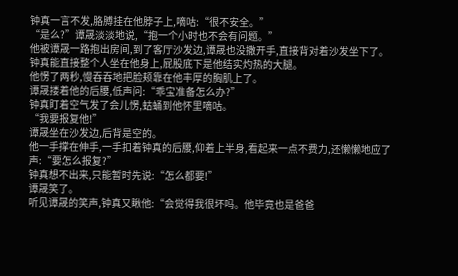钟真一言不发,胳膊挂在他脖子上,嘀咕:“很不安全。”
“是么?”谭晟淡淡地说,“抱一个小时也不会有问题。”
他被谭晟一路抱出房间,到了客厅沙发边,谭晟也没撒开手,直接背对着沙发坐下了。
钟真能直接整个人坐在他身上,屁股底下是他结实灼热的大腿。
他愣了两秒,慢吞吞地把脸颊靠在他丰厚的胸肌上了。
谭晟搂着他的后腰,低声问:“乖宝准备怎么办?”
钟真盯着空气发了会儿愣,蛄蛹到他怀里嘀咕。
“我要报复他!”
谭晟坐在沙发边,后背是空的。
他一手撑在伸手,一手扣着钟真的后腰,仰着上半身,看起来一点不费力,还懒懒地应了声:“要怎么报复?”
钟真想不出来,只能暂时先说:“怎么都要!”
谭晟笑了。
听见谭晟的笑声,钟真又瞅他:“会觉得我很坏吗。他毕竟也是爸爸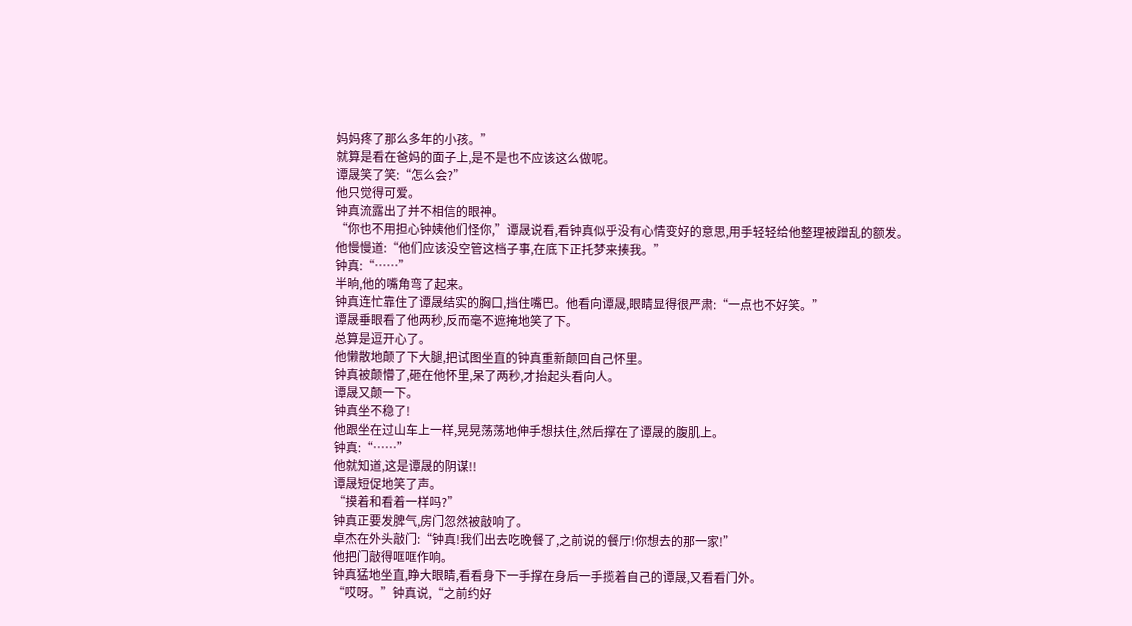妈妈疼了那么多年的小孩。”
就算是看在爸妈的面子上,是不是也不应该这么做呢。
谭晟笑了笑:“怎么会?”
他只觉得可爱。
钟真流露出了并不相信的眼神。
“你也不用担心钟姨他们怪你,”谭晟说看,看钟真似乎没有心情变好的意思,用手轻轻给他整理被蹭乱的额发。
他慢慢道:“他们应该没空管这档子事,在底下正托梦来揍我。”
钟真:“……”
半晌,他的嘴角弯了起来。
钟真连忙靠住了谭晟结实的胸口,挡住嘴巴。他看向谭晟,眼睛显得很严肃:“一点也不好笑。”
谭晟垂眼看了他两秒,反而毫不遮掩地笑了下。
总算是逗开心了。
他懒散地颠了下大腿,把试图坐直的钟真重新颠回自己怀里。
钟真被颠懵了,砸在他怀里,呆了两秒,才抬起头看向人。
谭晟又颠一下。
钟真坐不稳了!
他跟坐在过山车上一样,晃晃荡荡地伸手想扶住,然后撑在了谭晟的腹肌上。
钟真:“……”
他就知道,这是谭晟的阴谋!!
谭晟短促地笑了声。
“摸着和看着一样吗?”
钟真正要发脾气,房门忽然被敲响了。
卓杰在外头敲门:“钟真!我们出去吃晚餐了,之前说的餐厅!你想去的那一家!”
他把门敲得哐哐作响。
钟真猛地坐直,睁大眼睛,看看身下一手撑在身后一手揽着自己的谭晟,又看看门外。
“哎呀。”钟真说,“之前约好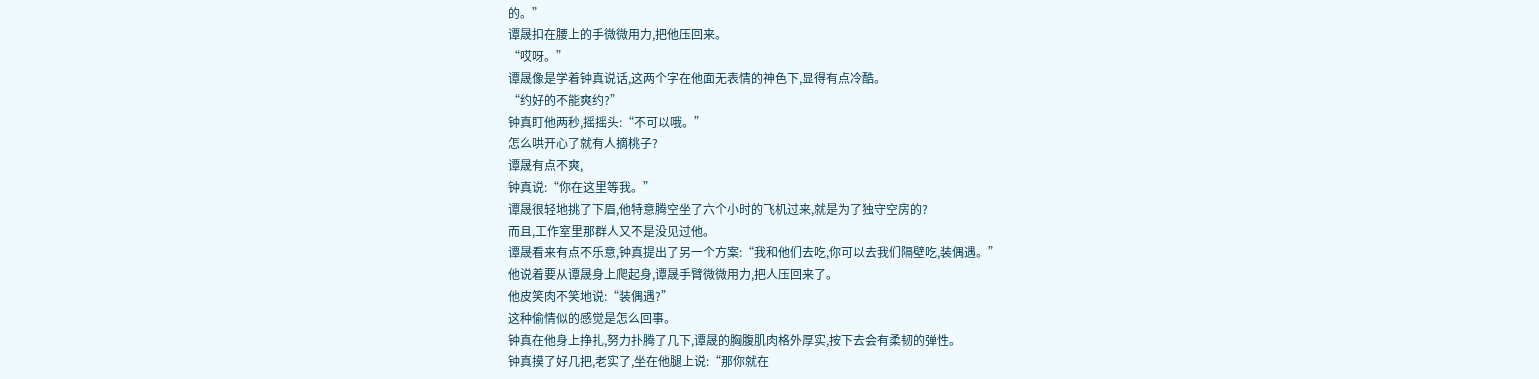的。”
谭晟扣在腰上的手微微用力,把他压回来。
“哎呀。”
谭晟像是学着钟真说话,这两个字在他面无表情的神色下,显得有点冷酷。
“约好的不能爽约?”
钟真盯他两秒,摇摇头:“不可以哦。”
怎么哄开心了就有人摘桃子?
谭晟有点不爽,
钟真说:“你在这里等我。”
谭晟很轻地挑了下眉,他特意腾空坐了六个小时的飞机过来,就是为了独守空房的?
而且,工作室里那群人又不是没见过他。
谭晟看来有点不乐意,钟真提出了另一个方案:“我和他们去吃,你可以去我们隔壁吃,装偶遇。”
他说着要从谭晟身上爬起身,谭晟手臂微微用力,把人压回来了。
他皮笑肉不笑地说:“装偶遇?”
这种偷情似的感觉是怎么回事。
钟真在他身上挣扎,努力扑腾了几下,谭晟的胸腹肌肉格外厚实,按下去会有柔韧的弹性。
钟真摸了好几把,老实了,坐在他腿上说:“那你就在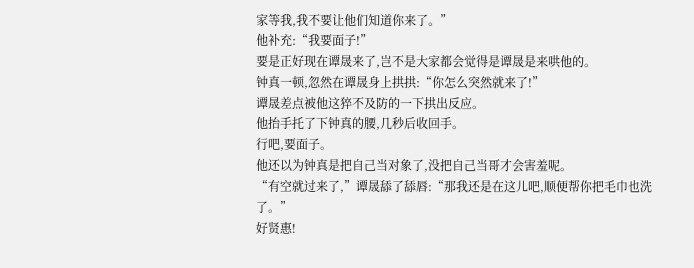家等我,我不要让他们知道你来了。”
他补充:“我要面子!”
要是正好现在谭晟来了,岂不是大家都会觉得是谭晟是来哄他的。
钟真一顿,忽然在谭晟身上拱拱:“你怎么突然就来了!”
谭晟差点被他这猝不及防的一下拱出反应。
他抬手托了下钟真的腰,几秒后收回手。
行吧,要面子。
他还以为钟真是把自己当对象了,没把自己当哥才会害羞呢。
“有空就过来了,”谭晟舔了舔唇:“那我还是在这儿吧,顺便帮你把毛巾也洗了。”
好贤惠!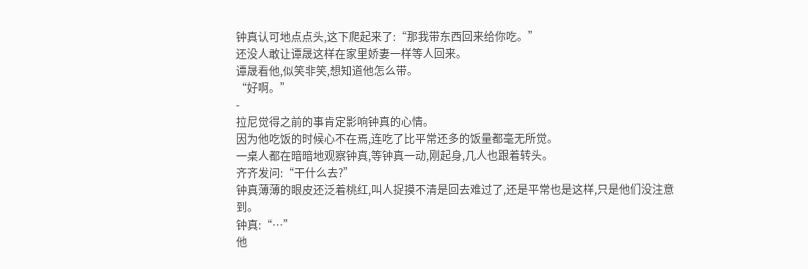钟真认可地点点头,这下爬起来了:“那我带东西回来给你吃。”
还没人敢让谭晟这样在家里娇妻一样等人回来。
谭晟看他,似笑非笑,想知道他怎么带。
“好啊。”
-
拉尼觉得之前的事肯定影响钟真的心情。
因为他吃饭的时候心不在焉,连吃了比平常还多的饭量都毫无所觉。
一桌人都在暗暗地观察钟真,等钟真一动,刚起身,几人也跟着转头。
齐齐发问:“干什么去?”
钟真薄薄的眼皮还泛着桃红,叫人捉摸不清是回去难过了,还是平常也是这样,只是他们没注意到。
钟真:“…”
他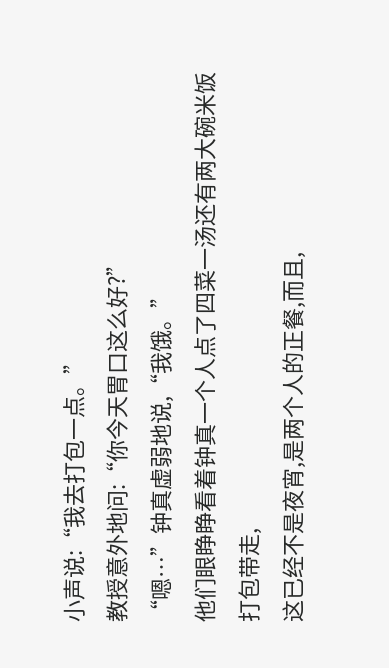小声说:“我去打包一点。”
教授意外地问:“你今天胃口这么好?”
“嗯…”钟真虚弱地说,“我饿。”
他们眼睁睁看着钟真一个人点了四菜一汤还有两大碗米饭打包带走,
这已经不是夜宵,是两个人的正餐,而且,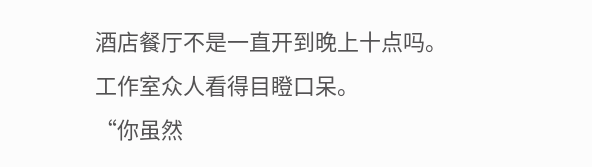酒店餐厅不是一直开到晚上十点吗。
工作室众人看得目瞪口呆。
“你虽然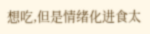想吃,但是情绪化进食太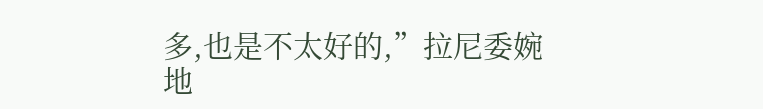多,也是不太好的,”拉尼委婉地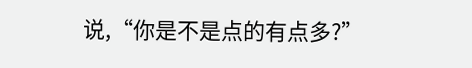说,“你是不是点的有点多?”